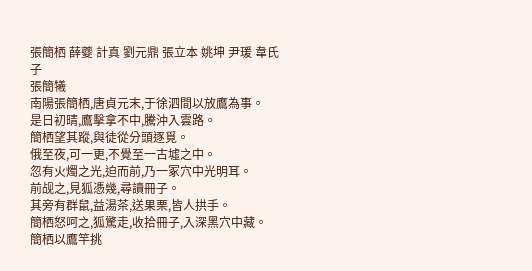張簡栖 薛夔 計真 劉元鼎 張立本 姚坤 尹瑗 韋氏子
張簡犧
南陽張簡栖,唐貞元末,于徐泗間以放鷹為事。
是日初晴,鷹擊拿不中,騰沖入雲路。
簡栖望其蹤,與徒從分頭逐覓。
俄至夜,可一更,不覺至一古墟之中。
忽有火燭之光,迫而前,乃一冢穴中光明耳。
前觇之,見狐憑幾,尋讀冊子。
其旁有群鼠,益湯茶,送果栗,皆人拱手。
簡栖怒呵之,狐驚走,收拾冊子,入深黑穴中藏。
簡栖以鷹竿挑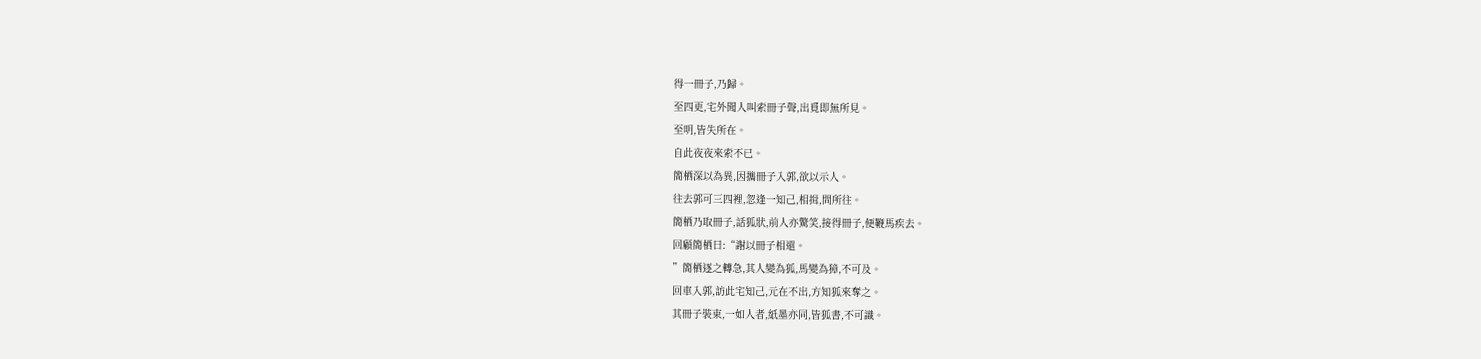得一冊子,乃歸。
至四更,宅外聞人叫索冊子聲,出覓即無所見。
至明,皆失所在。
自此夜夜來索不已。
簡栖深以為異,因攜冊子入郭,欲以示人。
往去郭可三四裡,忽逢一知己,相揖,問所往。
簡栖乃取冊子,話狐狀,前人亦驚笑,接得冊子,便鞭馬疾去。
回顧簡栖曰:“謝以冊子相還。
”簡栖逐之轉急,其人變為狐,馬變為獐,不可及。
回車入郭,訪此宅知己,元在不出,方知狐來奪之。
其冊子裝束,一如人者,紙墨亦同,皆狐書,不可識。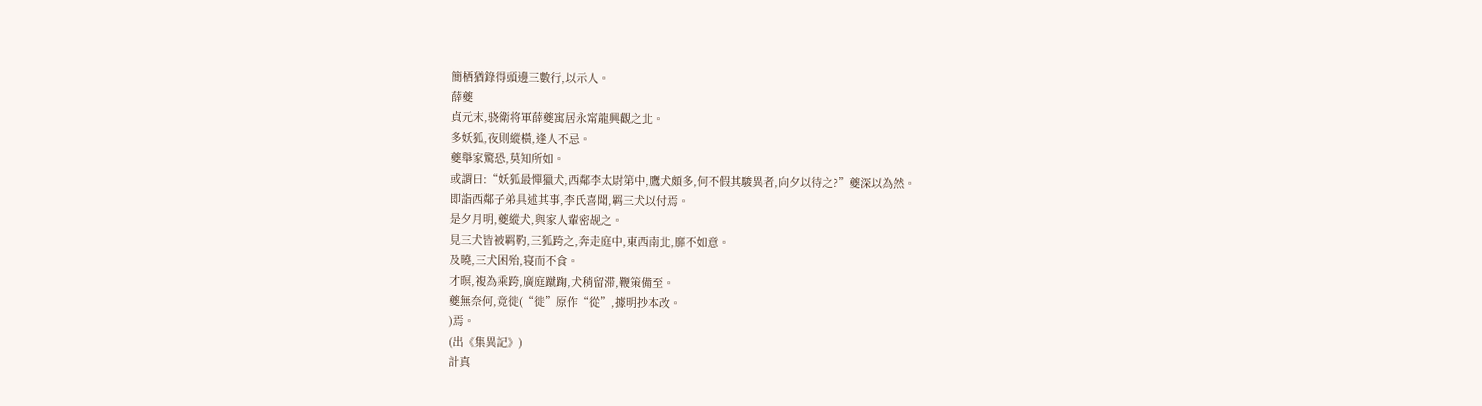簡栖猶錄得頭邊三數行,以示人。
薛夔
貞元末,骁衛将軍薛夔寓居永甯龍興觀之北。
多妖狐,夜則縱橫,逢人不忌。
夔舉家驚恐,莫知所如。
或謂曰:“妖狐最憚獵犬,西鄰李太尉第中,鷹犬頗多,何不假其駿異者,向夕以待之?”夔深以為然。
即詣西鄰子弟具述其事,李氏喜聞,羁三犬以付焉。
是夕月明,夔縱犬,與家人輩密觇之。
見三犬皆被羁靮,三狐跨之,奔走庭中,東西南北,靡不如意。
及曉,三犬困殆,寝而不食。
才暝,複為乘跨,廣庭蹴踘,犬稍留滞,鞭策備至。
夔無奈何,竟徙(“徙”原作“從”,據明抄本改。
)焉。
(出《集異記》)
計真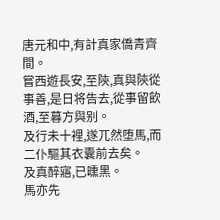唐元和中,有計真家僑青齊間。
嘗西遊長安,至陝,真與陝從事善,是日将告去,從事留飲酒,至暮方與别。
及行未十裡,遂兀然堕馬,而二仆驅其衣囊前去矣。
及真醉寤,已曛黑。
馬亦先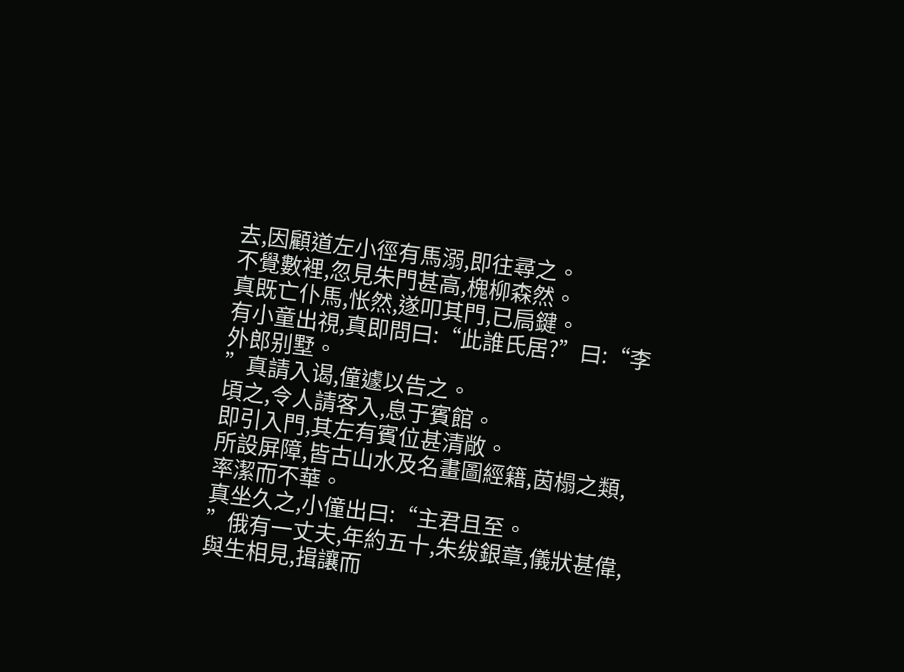去,因顧道左小徑有馬溺,即往尋之。
不覺數裡,忽見朱門甚高,槐柳森然。
真既亡仆馬,怅然,遂叩其門,已扃鍵。
有小童出視,真即問曰:“此誰氏居?”曰:“李外郎别墅。
”真請入谒,僮遽以告之。
頃之,令人請客入,息于賓館。
即引入門,其左有賓位甚清敞。
所設屏障,皆古山水及名畫圖經籍,茵榻之類,率潔而不華。
真坐久之,小僮出曰:“主君且至。
”俄有一丈夫,年約五十,朱绂銀章,儀狀甚偉,與生相見,揖讓而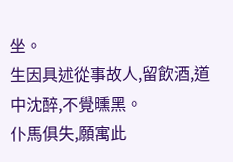坐。
生因具述從事故人,留飲酒,道中沈醉,不覺曛黑。
仆馬俱失,願寓此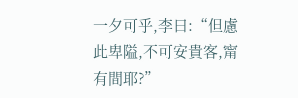一夕可乎,李曰:“但慮此卑隘,不可安貴客,甯有間耶?”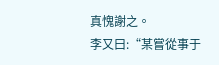真愧謝之。
李又曰:“某嘗從事于